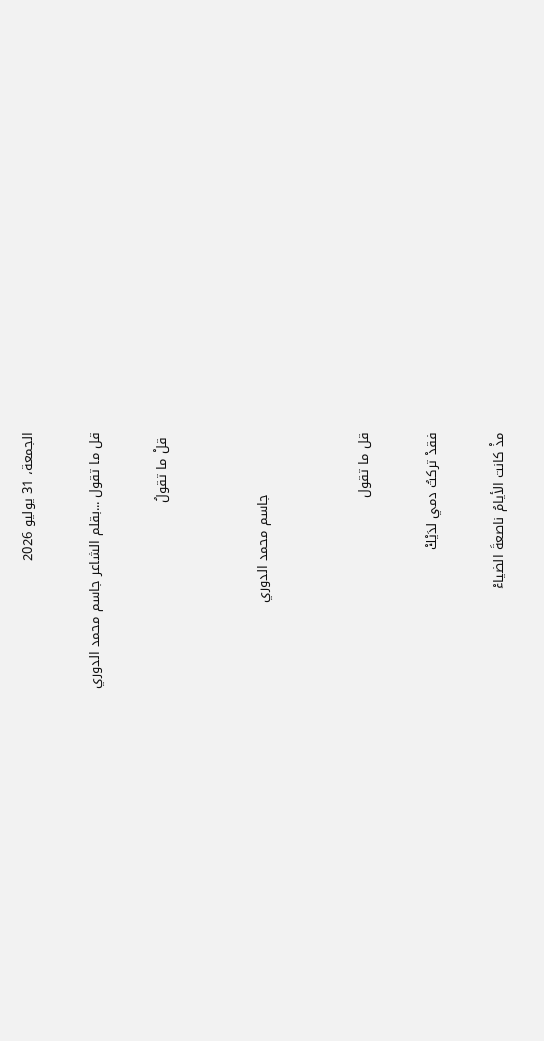الجمعة، 31 يوليو 2026

قل ما تقول ...بقلم الشاعر جاسم محمد الدوري

 قلْ ما تقولُ


              جاسم محمد الدوري


قل ما تقول

فقدْ تركتُ دمي لدَيْكْ

مذْ كانت الأيامُ ناصعةَ الضياءْ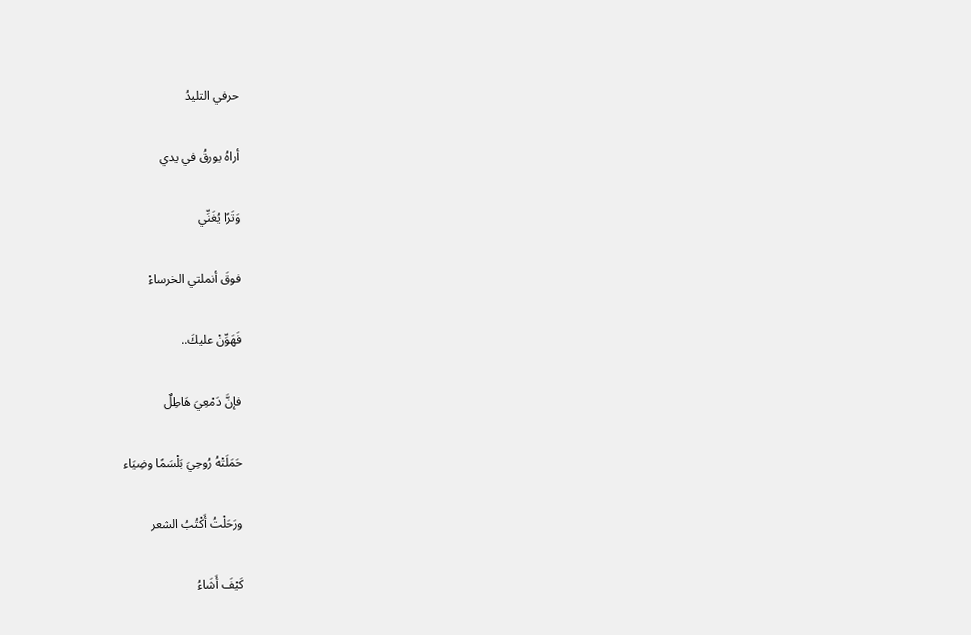حرفي التليدُ

أراهُ يورقُ في يدي

وَتَرًا يُغَنِّي

فوقَ أنملتي الخرساءْ

فَهَوِّنْ عليكَ..

فإنَّ دَمْعِيَ هَاطِلٌ

حَمَلَتْهُ رُوحِيَ بَلْسَمًا وضِيَاء

ورَحَلْتُ أَكْتُبُ الشعر

كَيْفَ أَشَاءُ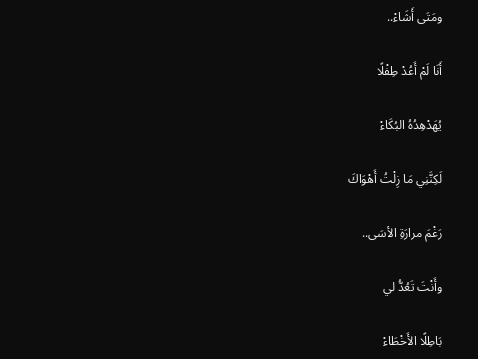ومَتَى أَشَاءْ..

أَنَا لَمْ أَعُدْ طِفْلًا

يُهَدْهِدُهُ البُكَاءْ

لَكِنَّنِي مَا زِلْتُ أَهْوَاكَ

رَغْمَ مرارَةِ الأسَى..

وأَنْتَ تَعُدُّ لي

بَاطِلًا الأَخْطَاءْ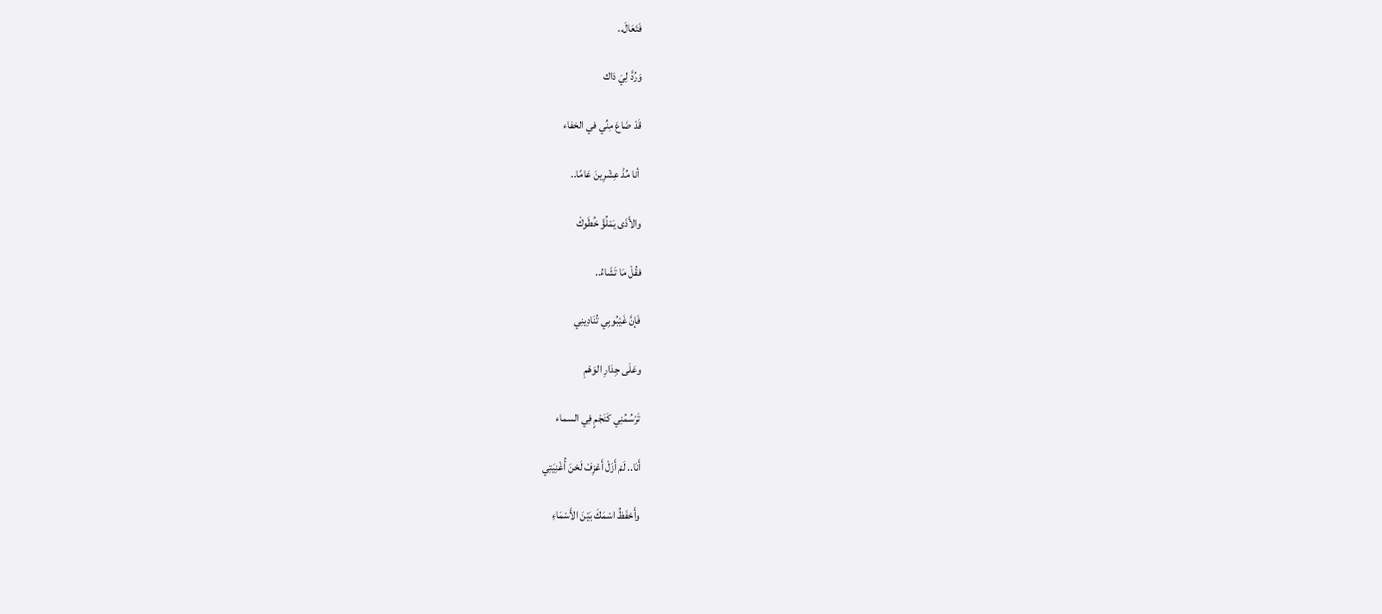فَتَعَالَ..

وَرُدَّ لِيَ ذاك

قَدْ ضَاعَ مِنِّي في الخفاء

 أنا مُذْ عِشْرِينَ عَامًا..

والأَذَى يَمْلُؤْ خُطَوكْ

فقُلْ مَا تَشَاءُ..

فَإنَّ غَيْبُوبِي تُنَادِينِي

وعَلَى جِدَارِ الوَهْمِ

تَرْسُمُنِي كَنَجْمٍ فِي السماء

أَنَا.. لَمْ أَزَلْ أَعْزِفْ لَحْنَ أُغْنِيَتِي

وأَحْفَظُ اسْمَكَ بَيْنَ الأَسْمَاءِ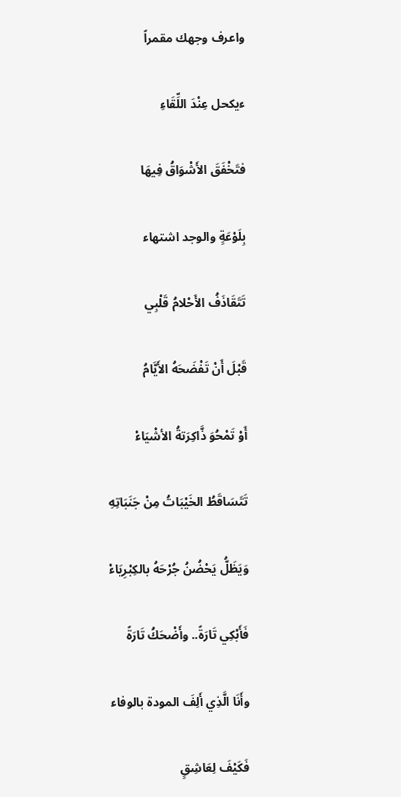واعرف وجهك مقمراً

ءيكحل عِنْدَ اللِّقَاءِ

فتَخْفَقَ الأَشْوَاقُ فِيهَا

بِلَوْعَةٍ والوجد اشتهاء

تَتَقَاذَفُ الأَحْلامُ قَلْبِي

قَبْلَ أَنْ تَفْضَحَهُ الأَيَّامُ

أَوْ تَمْحُوَ ذَّاكِرَتةُ الأشْيَاءْ

تَتَسَاقَطُ الخَيْبَاتُ مِنْ جَنَبَاتِهِ

وَيَظَلُّ يَحْضُنُ جُرْحَهُ بالكِبْرِيَاءْ

فَأَبْكِي تَارَةً.. وأَضْحَكُ تَارَةً

وأَنَا الَّذِي أَلِفَ المودة بالوفاء

فَكَيْفَ لِعَاشِقٍ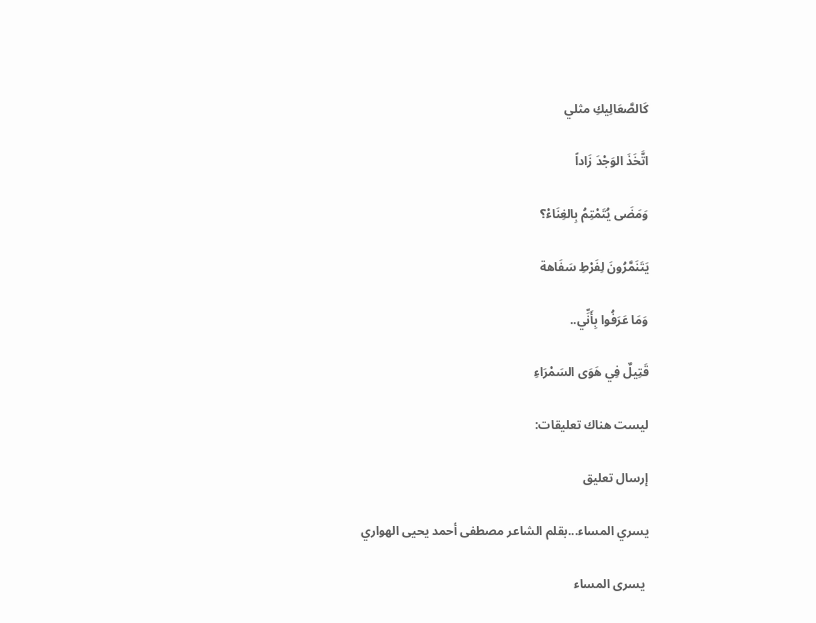كَالصَّعَالِيكِ مثلي

اتَّخَذَ الوَجْدَ زَاداً

وَمَضَى يُتَمْتِمُ بِالغِنَاءْ؟

يَتَنَمَّرُونَ لِفَرْطِ سَفَاهة

وَمَا عَرَفُوا بِأَنِّي..

قَتِيلٌ فِي هَوَى السَمْرَاءِ

ليست هناك تعليقات:

إرسال تعليق

يسري المساء...بقلم الشاعر مصطفى أحمد يحيى الهواري

 يسرى المساء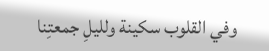وفي القلوب سكينة ولليلِ جمعتِنا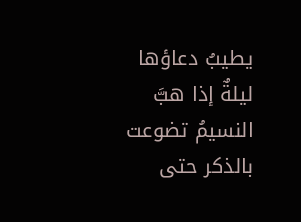يطيبُ دعاؤها ليلةٌ إذا هبَّ النسيمُ تضوعت بالذكر حتى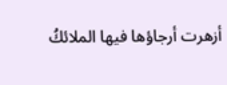أزهرت أرجاؤها فيها الملائكُ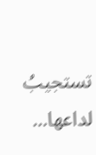تستجيبُ لداعها...